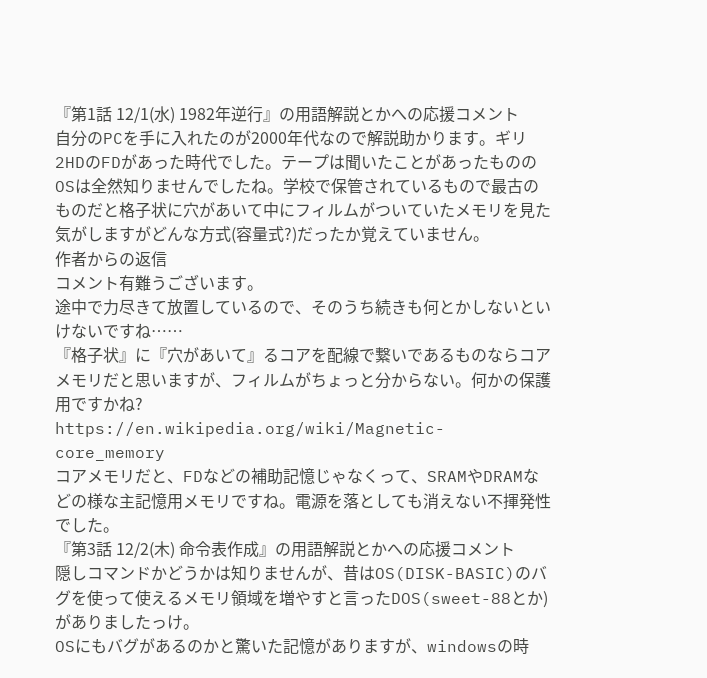『第1話 12/1(水) 1982年逆行』の用語解説とかへの応援コメント
自分のPCを手に入れたのが2000年代なので解説助かります。ギリ2HDのFDがあった時代でした。テープは聞いたことがあったもののOSは全然知りませんでしたね。学校で保管されているもので最古のものだと格子状に穴があいて中にフィルムがついていたメモリを見た気がしますがどんな方式(容量式?)だったか覚えていません。
作者からの返信
コメント有難うございます。
途中で力尽きて放置しているので、そのうち続きも何とかしないといけないですね……
『格子状』に『穴があいて』るコアを配線で繋いであるものならコアメモリだと思いますが、フィルムがちょっと分からない。何かの保護用ですかね?
https://en.wikipedia.org/wiki/Magnetic-core_memory
コアメモリだと、FDなどの補助記憶じゃなくって、SRAMやDRAMなどの様な主記憶用メモリですね。電源を落としても消えない不揮発性でした。
『第3話 12/2(木) 命令表作成』の用語解説とかへの応援コメント
隠しコマンドかどうかは知りませんが、昔はOS(DISK-BASIC)のバグを使って使えるメモリ領域を増やすと言ったDOS(sweet-88とか)がありましたっけ。
OSにもバグがあるのかと驚いた記憶がありますが、windowsの時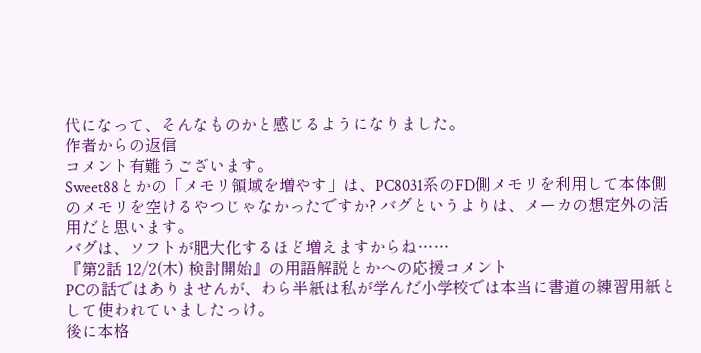代になって、そんなものかと感じるようになりました。
作者からの返信
コメント有難うございます。
Sweet88とかの「メモリ領域を増やす」は、PC8031系のFD側メモリを利用して本体側のメモリを空けるやつじゃなかったですか? バグというよりは、メーカの想定外の活用だと思います。
バグは、ソフトが肥大化するほど増えますからね……
『第2話 12/2(木) 検討開始』の用語解説とかへの応援コメント
PCの話ではありませんが、わら半紙は私が学んだ小学校では本当に書道の練習用紙として使われていましたっけ。
後に本格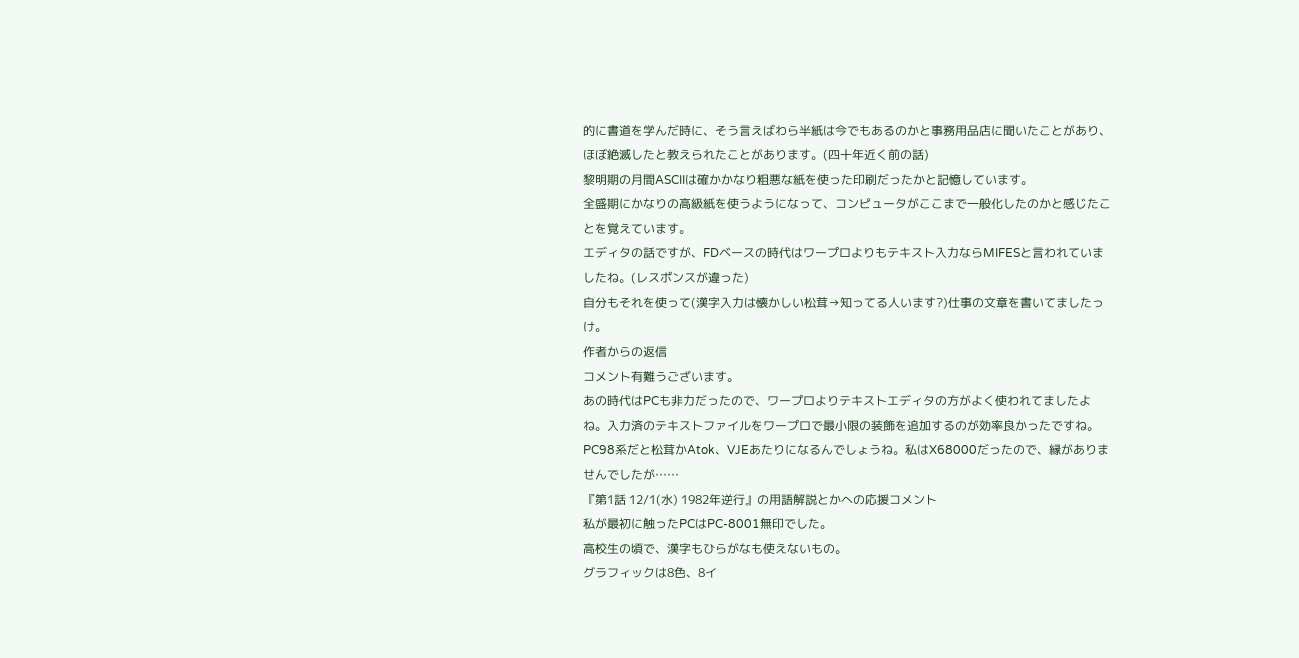的に書道を学んだ時に、そう言えばわら半紙は今でもあるのかと事務用品店に聞いたことがあり、ほぼ絶滅したと教えられたことがあります。(四十年近く前の話)
黎明期の月間ASCIIは確かかなり粗悪な紙を使った印刷だったかと記憶しています。
全盛期にかなりの高級紙を使うようになって、コンピュータがここまで一般化したのかと感じたことを覚えています。
エディタの話ですが、FDベースの時代はワープロよりもテキスト入力ならMIFESと言われていましたね。(レスポンスが違った)
自分もそれを使って(漢字入力は懐かしい松茸→知ってる人います?)仕事の文章を書いてましたっけ。
作者からの返信
コメント有難うございます。
あの時代はPCも非力だったので、ワープロよりテキストエディタの方がよく使われてましたよね。入力済のテキストファイルをワープロで最小限の装飾を追加するのが効率良かったですね。
PC98系だと松茸かAtok、VJEあたりになるんでしょうね。私はX68000だったので、縁がありませんでしたが……
『第1話 12/1(水) 1982年逆行』の用語解説とかへの応援コメント
私が最初に触ったPCはPC-8001無印でした。
高校生の頃で、漢字もひらがなも使えないもの。
グラフィックは8色、8イ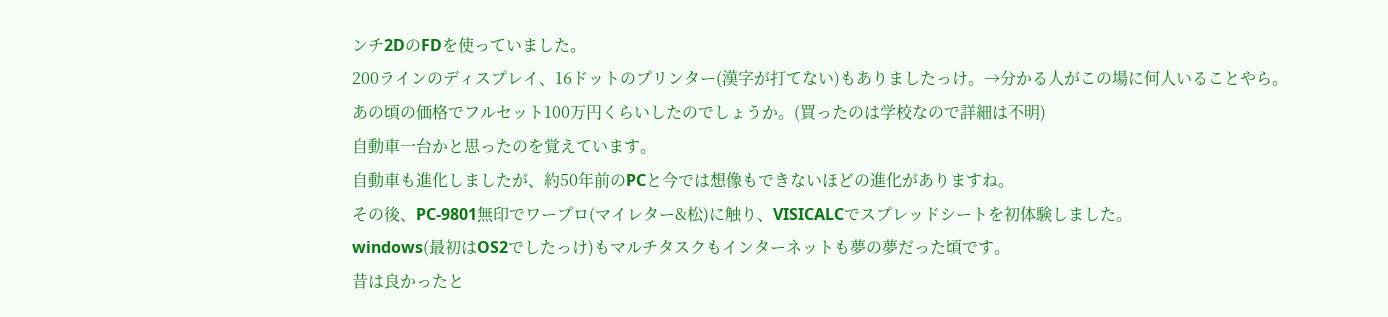ンチ2DのFDを使っていました。
200ラインのディスプレイ、16ドットのプリンター(漢字が打てない)もありましたっけ。→分かる人がこの場に何人いることやら。
あの頃の価格でフルセット100万円くらいしたのでしょうか。(買ったのは学校なので詳細は不明)
自動車一台かと思ったのを覚えています。
自動車も進化しましたが、約50年前のPCと今では想像もできないほどの進化がありますね。
その後、PC-9801無印でワープロ(マイレター&松)に触り、VISICALCでスプレッドシートを初体験しました。
windows(最初はOS2でしたっけ)もマルチタスクもインターネットも夢の夢だった頃です。
昔は良かったと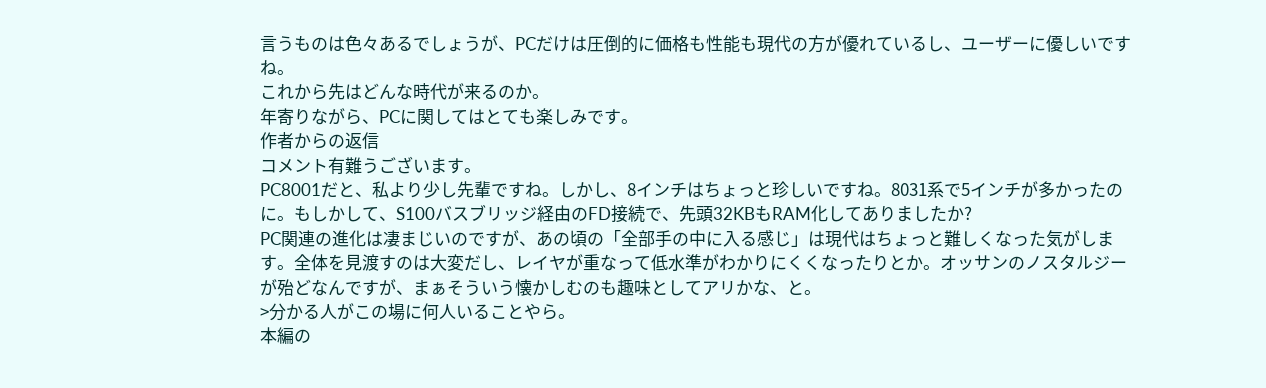言うものは色々あるでしょうが、PCだけは圧倒的に価格も性能も現代の方が優れているし、ユーザーに優しいですね。
これから先はどんな時代が来るのか。
年寄りながら、PCに関してはとても楽しみです。
作者からの返信
コメント有難うございます。
PC8001だと、私より少し先輩ですね。しかし、8インチはちょっと珍しいですね。8031系で5インチが多かったのに。もしかして、S100バスブリッジ経由のFD接続で、先頭32KBもRAM化してありましたか?
PC関連の進化は凄まじいのですが、あの頃の「全部手の中に入る感じ」は現代はちょっと難しくなった気がします。全体を見渡すのは大変だし、レイヤが重なって低水準がわかりにくくなったりとか。オッサンのノスタルジーが殆どなんですが、まぁそういう懐かしむのも趣味としてアリかな、と。
>分かる人がこの場に何人いることやら。
本編の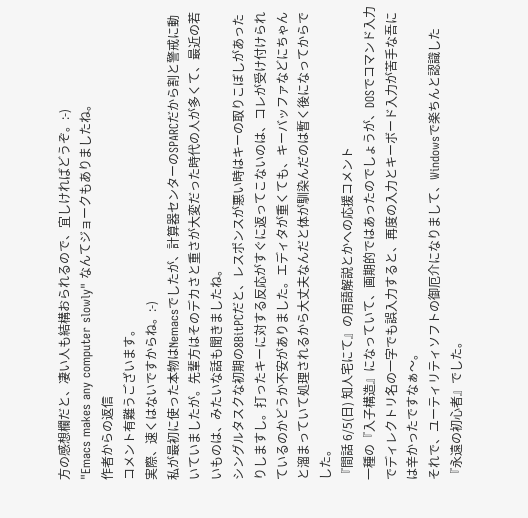方の感想欄だと、凄い人も結構おられるので、宜しければどうぞ。:-)
"Emacs makes any computer slowly" なんてジョークもありましたね。
作者からの返信
コメント有難うございます。
実際、速くはないですからね。:-)
私が最初に使った本物はNemacsでしたが、計算器センターのSPARCだから割と警戒に動いていましたが。先輩方はそのデカさと重さが大変だった時代の人が多くて、最近の若いものは、みたいな話も聞きましたね。
シングルタスクな初期の8BitPCだと、レスポンスが悪い時はキーの取りこぼしがあったりしますし。打ったキーに対する反応がすぐに返ってこないのは、コレが受け付けられているのかどうか不安がありました。エディタが重くても、キーバッファなどにちゃんと溜まっていて処理されるから大丈夫なんだと体が馴染んだのは暫く後になってからでした。
『間話 6/5(日) 知人宅にて』の用語解説とかへの応援コメント
一種の『入子構造』になっていて、画期的ではあったのでしょうが、DOSでコマンド入力でディレクトリ名の一字でも誤入力すると、再度の入力とキーボード入力が苦手な吾には辛かったですなぁ〜。
それで、ユーティリティソフトの御厄介になりまして、Windowsで楽ちんと認識した『永遠の初心者』でした。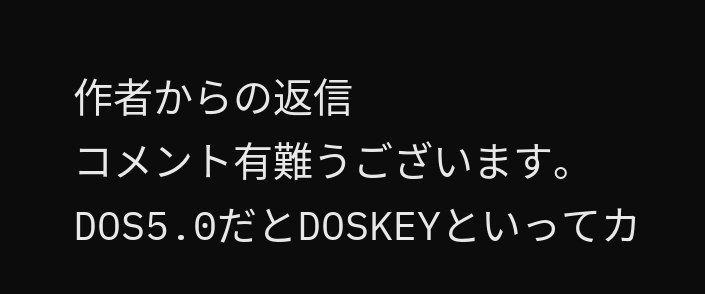作者からの返信
コメント有難うございます。
DOS5.0だとDOSKEYといってカ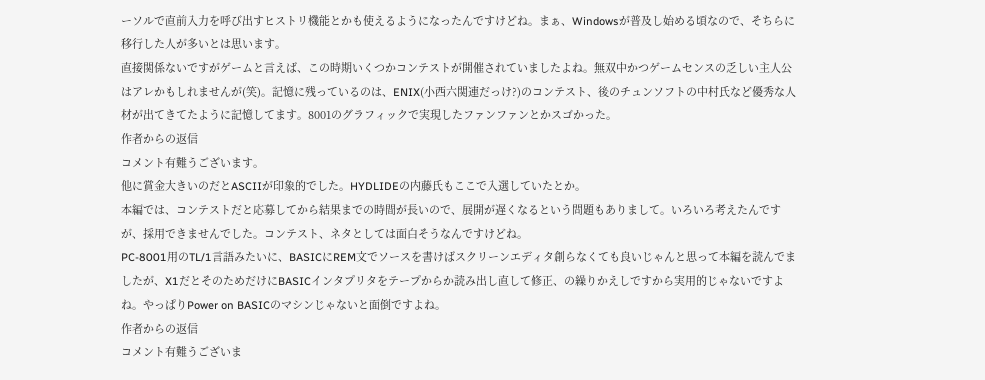ーソルで直前入力を呼び出すヒストリ機能とかも使えるようになったんですけどね。まぁ、Windowsが普及し始める頃なので、そちらに移行した人が多いとは思います。
直接関係ないですがゲームと言えば、この時期いくつかコンテストが開催されていましたよね。無双中かつゲームセンスの乏しい主人公はアレかもしれませんが(笑)。記憶に残っているのは、ENIX(小西六関連だっけ?)のコンテスト、後のチュンソフトの中村氏など優秀な人材が出てきてたように記憶してます。8001のグラフィックで実現したファンファンとかスゴかった。
作者からの返信
コメント有難うございます。
他に賞金大きいのだとASCIIが印象的でした。HYDLIDEの内藤氏もここで入選していたとか。
本編では、コンテストだと応募してから結果までの時間が長いので、展開が遅くなるという問題もありまして。いろいろ考えたんですが、採用できませんでした。コンテスト、ネタとしては面白そうなんですけどね。
PC-8001用のTL/1言語みたいに、BASICにREM文でソースを書けばスクリーンエディタ創らなくても良いじゃんと思って本編を読んでましたが、X1だとそのためだけにBASICインタプリタをテープからか読み出し直して修正、の繰りかえしですから実用的じゃないですよね。やっぱりPower on BASICのマシンじゃないと面倒ですよね。
作者からの返信
コメント有難うございま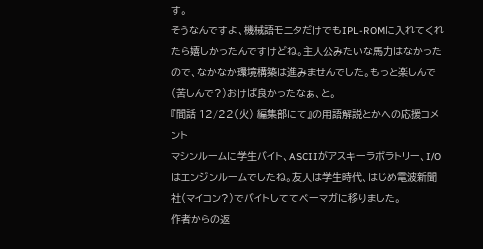す。
そうなんですよ、機械語モニタだけでもIPL-ROMに入れてくれたら嬉しかったんですけどね。主人公みたいな馬力はなかったので、なかなか環境構築は進みませんでした。もっと楽しんで(苦しんで?)おけば良かったなぁ、と。
『間話 12/22(火) 編集部にて』の用語解説とかへの応援コメント
マシンルームに学生バイト、ASCIIがアスキーラボラトリー、I/Oはエンジンルームでしたね。友人は学生時代、はじめ電波新聞社(マイコン?)でバイトしててベーマガに移りました。
作者からの返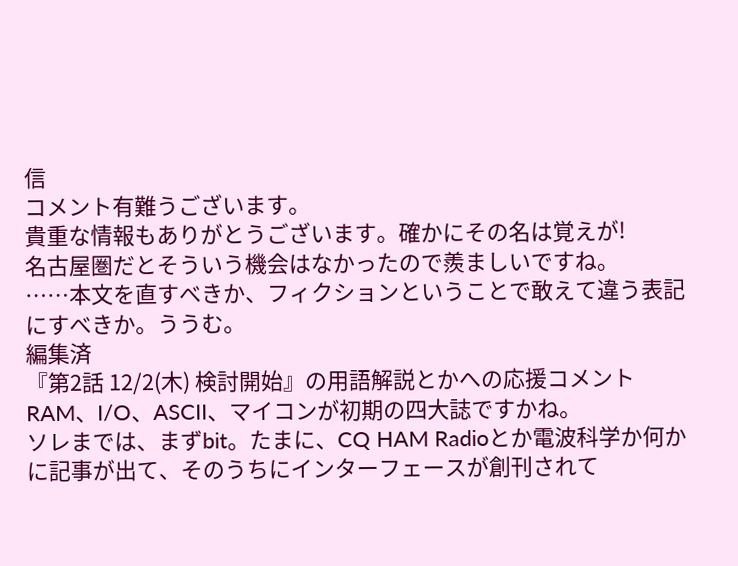信
コメント有難うございます。
貴重な情報もありがとうございます。確かにその名は覚えが!
名古屋圏だとそういう機会はなかったので羨ましいですね。
……本文を直すべきか、フィクションということで敢えて違う表記にすべきか。ううむ。
編集済
『第2話 12/2(木) 検討開始』の用語解説とかへの応援コメント
RAM、I/O、ASCII、マイコンが初期の四大誌ですかね。
ソレまでは、まずbit。たまに、CQ HAM Radioとか電波科学か何かに記事が出て、そのうちにインターフェースが創刊されて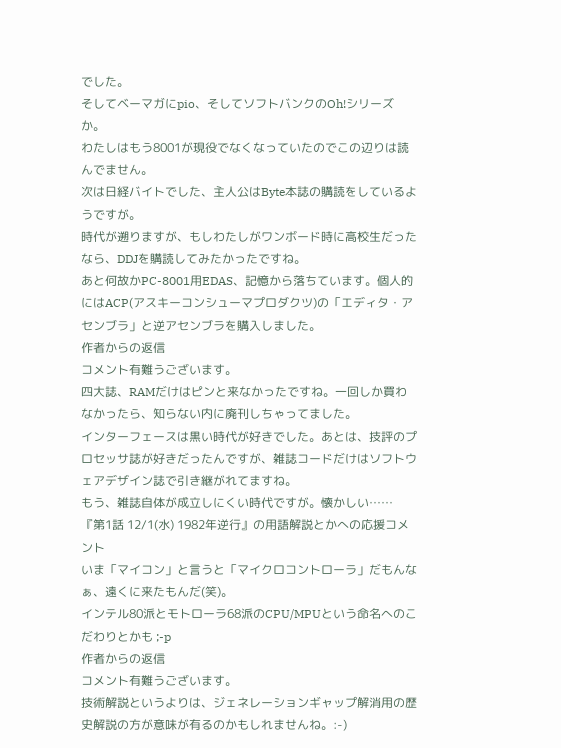でした。
そしてベーマガにpio、そしてソフトバンクのOh!シリーズか。
わたしはもう8001が現役でなくなっていたのでこの辺りは読んでません。
次は日経バイトでした、主人公はByte本誌の購読をしているようですが。
時代が遡りますが、もしわたしがワンボード時に高校生だったなら、DDJを購読してみたかったですね。
あと何故かPC-8001用EDAS、記憶から落ちています。個人的にはACP(アスキーコンシューマプロダクツ)の「エディタ・アセンブラ」と逆アセンブラを購入しました。
作者からの返信
コメント有難うございます。
四大誌、RAMだけはピンと来なかったですね。一回しか買わなかったら、知らない内に廃刊しちゃってました。
インターフェースは黒い時代が好きでした。あとは、技評のプロセッサ誌が好きだったんですが、雑誌コードだけはソフトウェアデザイン誌で引き継がれてますね。
もう、雑誌自体が成立しにくい時代ですが。懐かしい……
『第1話 12/1(水) 1982年逆行』の用語解説とかへの応援コメント
いま「マイコン」と言うと「マイクロコントローラ」だもんなぁ、遠くに来たもんだ(笑)。
インテル80派とモトローラ68派のCPU/MPUという命名へのこだわりとかも ;-p
作者からの返信
コメント有難うございます。
技術解説というよりは、ジェネレーションギャップ解消用の歴史解説の方が意味が有るのかもしれませんね。:-)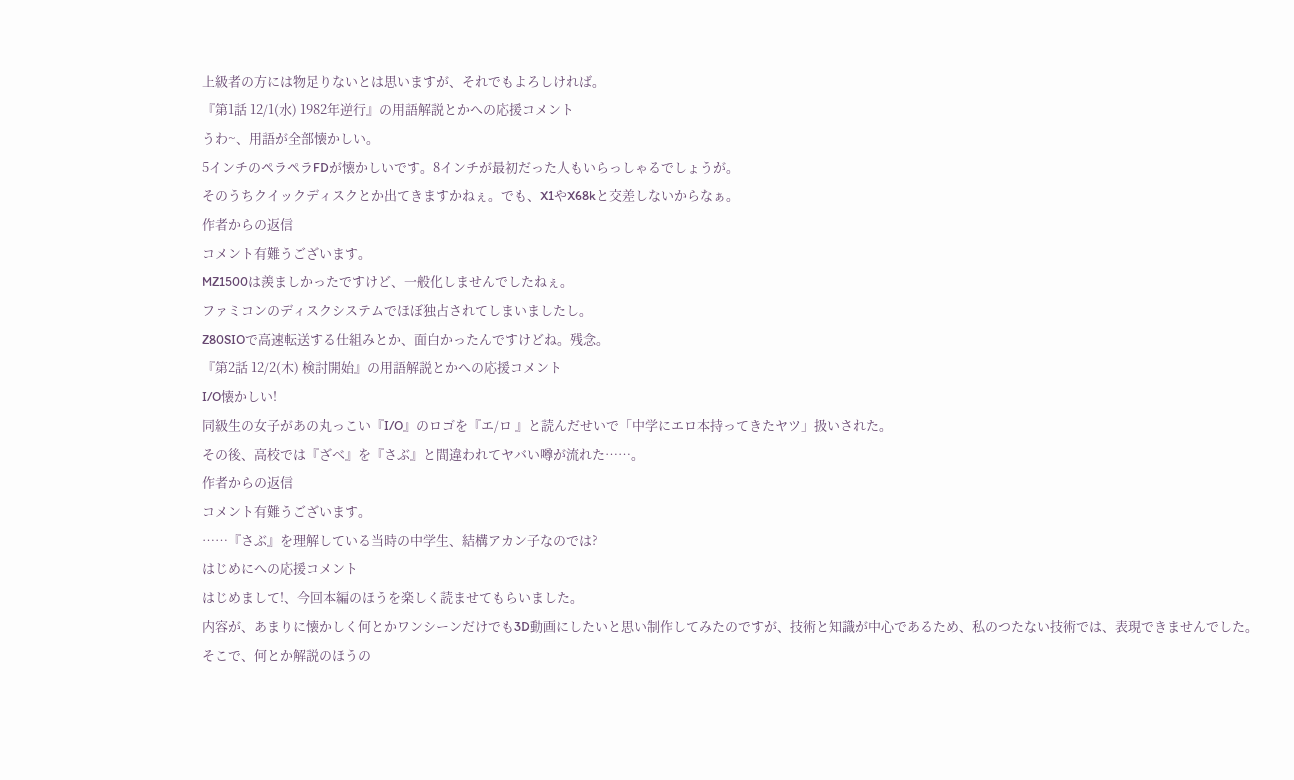上級者の方には物足りないとは思いますが、それでもよろしければ。
『第1話 12/1(水) 1982年逆行』の用語解説とかへの応援コメント
うわ~、用語が全部懐かしい。
5インチのペラペラFDが懐かしいです。8インチが最初だった人もいらっしゃるでしょうが。
そのうちクイックディスクとか出てきますかねぇ。でも、X1やX68kと交差しないからなぁ。
作者からの返信
コメント有難うございます。
MZ1500は羨ましかったですけど、一般化しませんでしたねぇ。
ファミコンのディスクシステムでほぼ独占されてしまいましたし。
Z80SIOで高速転送する仕組みとか、面白かったんですけどね。残念。
『第2話 12/2(木) 検討開始』の用語解説とかへの応援コメント
I/O懐かしい!
同級生の女子があの丸っこい『I/O』のロゴを『エ/ロ 』と読んだせいで「中学にエロ本持ってきたヤツ」扱いされた。
その後、高校では『ざべ』を『さぶ』と間違われてヤバい噂が流れた⋯⋯。
作者からの返信
コメント有難うございます。
……『さぶ』を理解している当時の中学生、結構アカン子なのでは?
はじめにへの応援コメント
はじめまして!、今回本編のほうを楽しく読ませてもらいました。
内容が、あまりに懐かしく何とかワンシーンだけでも3D動画にしたいと思い制作してみたのですが、技術と知識が中心であるため、私のつたない技術では、表現できませんでした。
そこで、何とか解説のほうの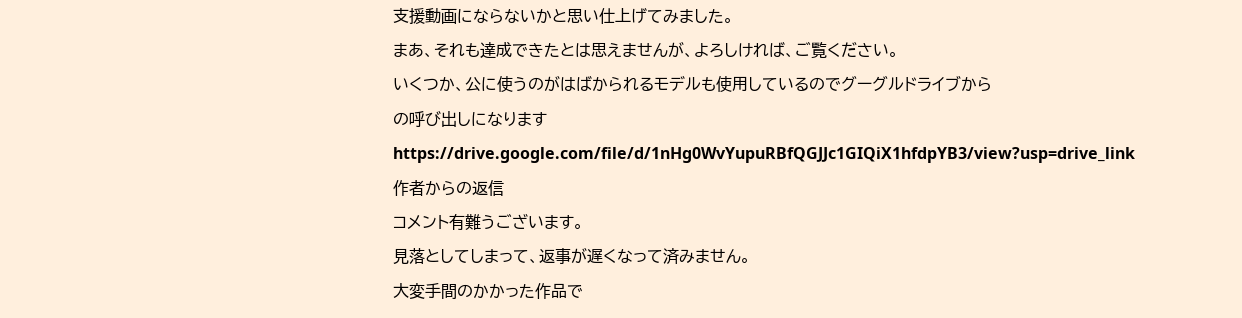支援動画にならないかと思い仕上げてみました。
まあ、それも達成できたとは思えませんが、よろしければ、ご覧ください。
いくつか、公に使うのがはばかられるモデルも使用しているのでグーグルドライブから
の呼び出しになります
https://drive.google.com/file/d/1nHg0WvYupuRBfQGJJc1GIQiX1hfdpYB3/view?usp=drive_link
作者からの返信
コメント有難うございます。
見落としてしまって、返事が遅くなって済みません。
大変手間のかかった作品で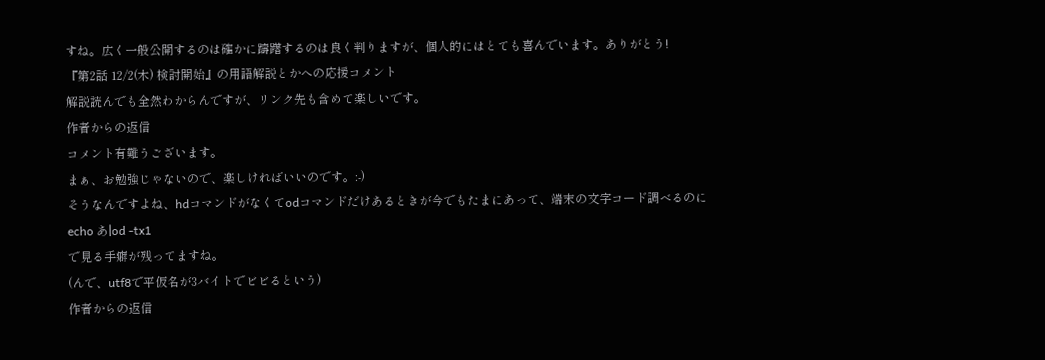すね。広く一般公開するのは確かに躊躇するのは良く判りますが、個人的にはとても喜んでいます。ありがとう!
『第2話 12/2(木) 検討開始』の用語解説とかへの応援コメント
解説読んでも全然わからんですが、リンク先も含めて楽しいです。
作者からの返信
コメント有難うございます。
まぁ、お勉強じゃないので、楽しければいいのです。:-)
そうなんですよね、hdコマンドがなくてodコマンドだけあるときが今でもたまにあって、端末の文字コード調べるのに
echo あ|od -tx1
で見る手癖が残ってますね。
(んで、utf8で平仮名が3バイトでビビるという)
作者からの返信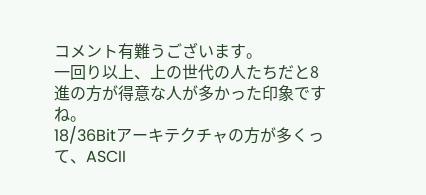コメント有難うございます。
一回り以上、上の世代の人たちだと8進の方が得意な人が多かった印象ですね。
18/36Bitアーキテクチャの方が多くって、ASCII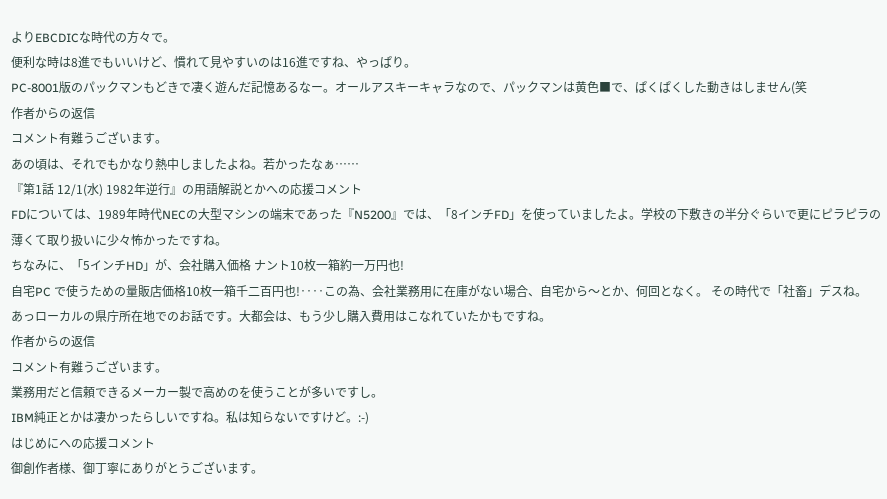よりEBCDICな時代の方々で。
便利な時は8進でもいいけど、慣れて見やすいのは16進ですね、やっぱり。
PC-8001版のパックマンもどきで凄く遊んだ記憶あるなー。オールアスキーキャラなので、パックマンは黄色■で、ぱくぱくした動きはしません(笑
作者からの返信
コメント有難うございます。
あの頃は、それでもかなり熱中しましたよね。若かったなぁ……
『第1話 12/1(水) 1982年逆行』の用語解説とかへの応援コメント
FDについては、1989年時代NECの大型マシンの端末であった『N5200』では、「8インチFD」を使っていましたよ。学校の下敷きの半分ぐらいで更にピラピラの薄くて取り扱いに少々怖かったですね。
ちなみに、「5インチHD」が、会社購入価格 ナント10枚一箱約一万円也!
自宅PC で使うための量販店価格10枚一箱千二百円也!‥‥この為、会社業務用に在庫がない場合、自宅から〜とか、何回となく。 その時代で「社畜」デスね。
あっローカルの県庁所在地でのお話です。大都会は、もう少し購入費用はこなれていたかもですね。
作者からの返信
コメント有難うございます。
業務用だと信頼できるメーカー製で高めのを使うことが多いですし。
IBM純正とかは凄かったらしいですね。私は知らないですけど。:-)
はじめにへの応援コメント
御創作者様、御丁寧にありがとうございます。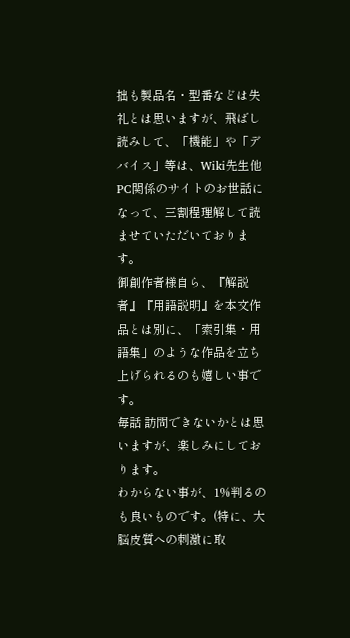拙も製品名・型番などは失礼とは思いますが、飛ばし読みして、「機能」や「デバイス」等は、Wiki先生他PC関係のサイトのお世話になって、三割程理解して読ませていただいております。
御創作者様自ら、『解説者』『用語説明』を本文作品とは別に、「索引集・用語集」のような作品を立ち上げられるのも嬉しい事です。
毎話 訪問できないかとは思いますが、楽しみにしております。
わからない事が、1%判るのも良いものです。(特に、大脳皮質への刺激に取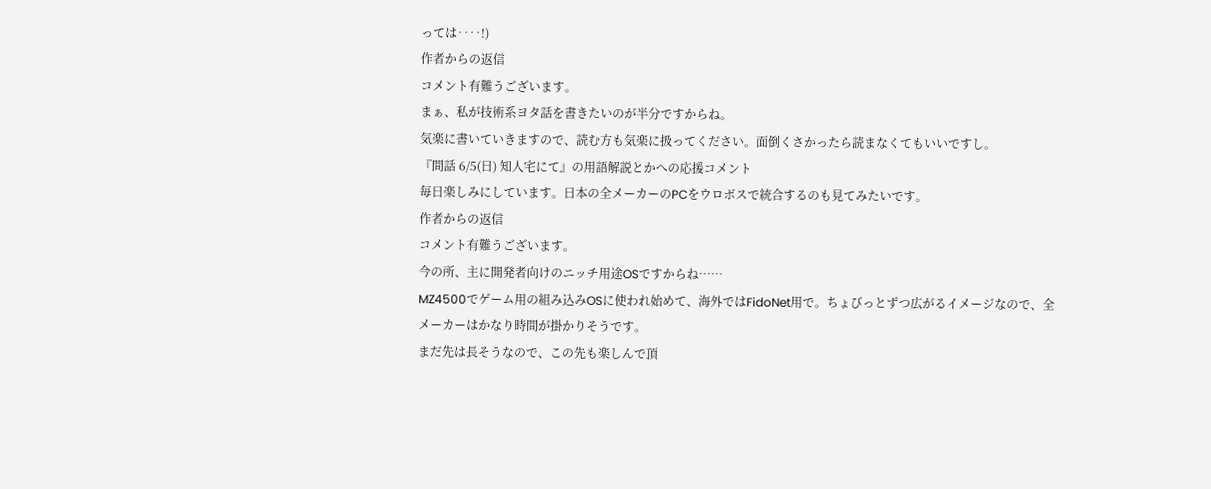っては‥‥!)
作者からの返信
コメント有難うございます。
まぁ、私が技術系ヨタ話を書きたいのが半分ですからね。
気楽に書いていきますので、読む方も気楽に扱ってください。面倒くさかったら読まなくてもいいですし。
『間話 6/5(日) 知人宅にて』の用語解説とかへの応援コメント
毎日楽しみにしています。日本の全メーカーのPCをウロボスで統合するのも見てみたいです。
作者からの返信
コメント有難うございます。
今の所、主に開発者向けのニッチ用途OSですからね……
MZ4500でゲーム用の組み込みOSに使われ始めて、海外ではFidoNet用で。ちょびっとずつ広がるイメージなので、全メーカーはかなり時間が掛かりそうです。
まだ先は長そうなので、この先も楽しんで頂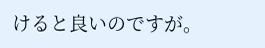けると良いのですが。